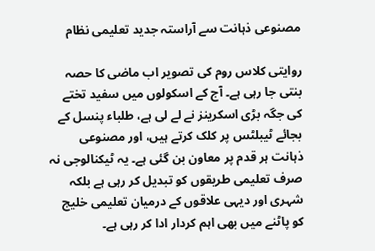مصنوعی ذہانت سے آراستہ جدید تعلیمی نظام

روایتی کلاس روم کی تصویر اب ماضی کا حصہ بنتی جا رہی ہے۔ آج کے اسکولوں میں سفید تختے کی جگہ بڑی اسکرینز نے لے لی ہے، طلباء پنسل کے بجائے ٹیبلٹس پر کلک کرتے ہیں، اور مصنوعی ذہانت ہر قدم پر معاون بن گئی ہے۔ یہ ٹیکنالوجی نہ صرف تعلیمی طریقوں کو تبدیل کر رہی ہے بلکہ شہری اور دیہی علاقوں کے درمیان تعلیمی خلیج کو پاٹنے میں بھی اہم کردار ادا کر رہی ہے۔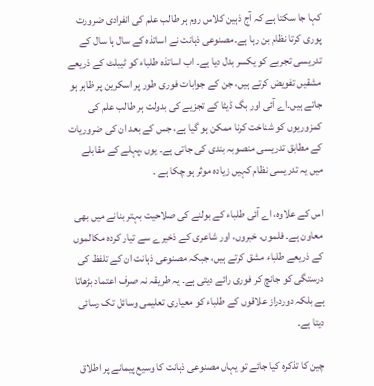کہا جا سکتا ہے کہ آج ذہین کلاس روم ہر طالب علم کی انفرادی ضرورت پوری کرتا نظام بن رہا ہے۔مصنوعی ذہانت نے اساتذہ کے سال ہا سال کے تدریسی تجربے کو یکسر بدل دیا ہے۔ اب اساتذہ طلباء کو ٹیبلٹ کے ذریعے مشقیں تفویض کرتے ہیں، جن کے جوابات فوری طور پر اسکرین پر ظاہر ہو جاتے ہیں۔اے آئی اور بگ ڈیٹا کے تجزیے کی بدولت ہر طالب علم کی کمزوریوں کو شناخت کرنا ممکن ہو گیا ہے، جس کے بعد ان کی ضروریات کے مطابق تدریسی منصوبہ بندی کی جاتی ہے۔ یوں ،پہلے کے مقابلے میں یہ تدریسی نظام کہیں زیادہ موثر ہو چکا ہے ۔

اس کے علاوہ، اے آئی طلباء کے بولنے کی صلاحیت بہتر بنانے میں بھی معاون ہے۔ فلموں، خبروں، اور شاعری کے ذخیرے سے تیار کردہ مکالموں کے ذریعے طلباء مشق کرتے ہیں، جبکہ مصنوعی ذہانت ان کے تلفظ کی درستگی کو جانچ کر فوری رائے دیتی ہے۔ یہ طریقہ نہ صرف اعتماد بڑھاتا ہے بلکہ دوردراز علاقوں کے طلباء کو معیاری تعلیمی وسائل تک رسائی دیتا ہے۔

چین کا تذکرہ کیا جائے تو یہاں مصنوعی ذہانت کا وسیع پیمانے پر اطلاق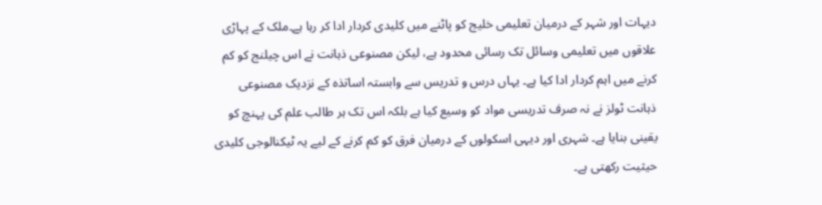دیہات اور شہر کے درمیان تعلیمی خلیج کو پاٹنے میں کلیدی کردار ادا کر رہا ہے۔ملک کے پہاڑی علاقوں میں تعلیمی وسائل تک رسائی محدود ہے، لیکن مصنوعی ذہانت نے اس چیلنج کو کم کرنے میں اہم کردار ادا کیا ہے۔ یہاں درس و تدریس سے وابستہ اساتذہ کے نزدیک مصنوعی ذہانت ٹولز نے نہ صرف تدریسی مواد کو وسیع کیا ہے بلکہ اس تک ہر طالب علم کی پہنچ کو یقینی بنایا ہے۔ شہری اور دیہی اسکولوں کے درمیان فرق کو کم کرنے کے لیے یہ ٹیکنالوجی کلیدی حیثیت رکھتی ہے۔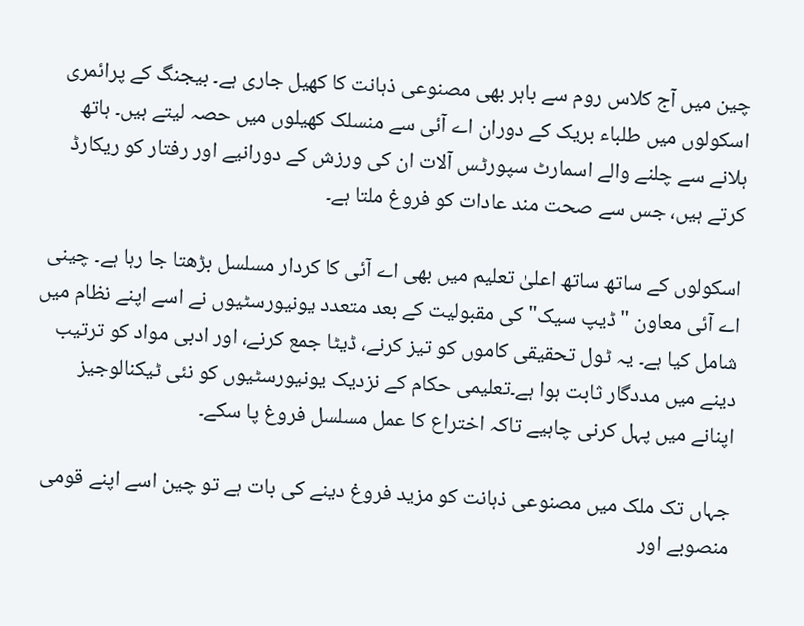چین میں آج کلاس روم سے باہر بھی مصنوعی ذہانت کا کھیل جاری ہے۔ بیجنگ کے پرائمری اسکولوں میں طلباء بریک کے دوران اے آئی سے منسلک کھیلوں میں حصہ لیتے ہیں۔ ہاتھ ہلانے سے چلنے والے اسمارٹ سپورٹس آلات ان کی ورزش کے دورانیے اور رفتار کو ریکارڈ کرتے ہیں، جس سے صحت مند عادات کو فروغ ملتا ہے۔

اسکولوں کے ساتھ ساتھ اعلیٰ تعلیم میں بھی اے آئی کا کردار مسلسل بڑھتا جا رہا ہے۔ چینی اے آئی معاون "ڈیپ سیک" کی مقبولیت کے بعد متعدد یونیورسٹیوں نے اسے اپنے نظام میں شامل کیا ہے۔ یہ ٹول تحقیقی کاموں کو تیز کرنے، ڈیٹا جمع کرنے، اور ادبی مواد کو ترتیب دینے میں مددگار ثابت ہوا ہے۔تعلیمی حکام کے نزدیک یونیورسٹیوں کو نئی ٹیکنالوجیز اپنانے میں پہل کرنی چاہیے تاکہ اختراع کا عمل مسلسل فروغ پا سکے۔

جہاں تک ملک میں مصنوعی ذہانت کو مزید فروغ دینے کی بات ہے تو چین اسے اپنے قومی منصوبے اور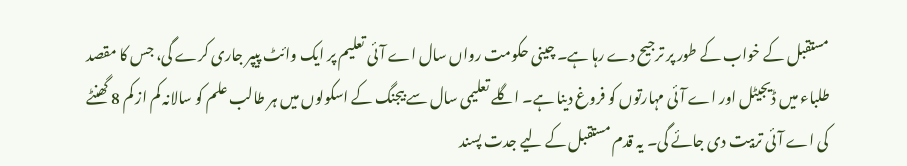مستقبل کے خواب کے طور پر ترجیح دے رہا ہے۔ چینی حکومت رواں سال اے آئی تعلیم پر ایک وائٹ پیپر جاری کرے گی، جس کا مقصد طلباء میں ڈیجیٹل اور اے آئی مہارتوں کو فروغ دینا ہے۔ اگلے تعلیمی سال سے بیجنگ کے اسکولوں میں ہر طالب علم کو سالانہ کم از کم 8 گھنٹے کی اے آئی تربیت دی جائے گی۔ یہ قدم مستقبل کے لیے جدت پسند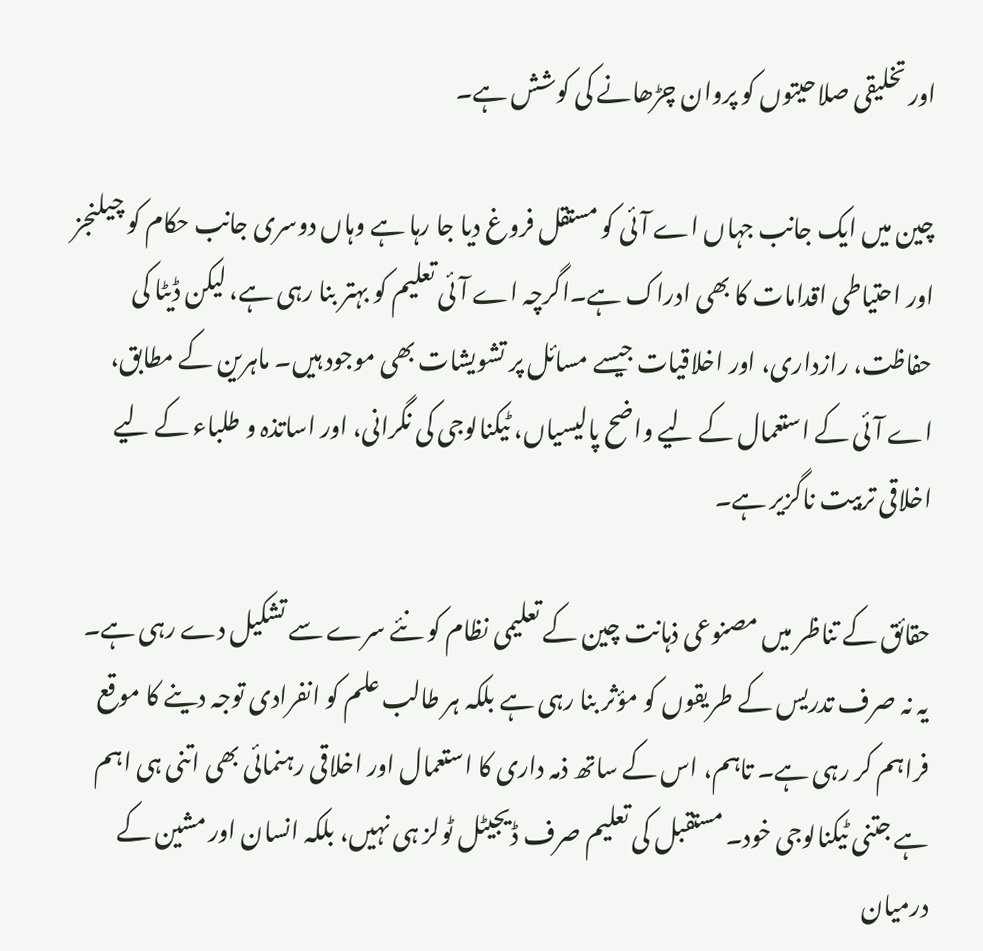اور تخلیقی صلاحیتوں کو پروان چڑھانے کی کوشش ہے۔

چین میں ایک جانب جہاں اے آئی کو مستقل فروغ دیا جا رہا ہے وہاں دوسری جانب حکام کو چیلنجز اور احتیاطی اقدامات کا بھی ادراک ہے۔اگرچہ اے آئی تعلیم کو بہتر بنا رہی ہے، لیکن ڈیٹا کی حفاظت، رازداری، اور اخلاقیات جیسے مسائل پر تشویشات بھی موجود ہیں۔ ماہرین کے مطابق، اے آئی کے استعمال کے لیے واضح پالیسیاں، ٹیکنالوجی کی نگرانی، اور اساتذہ و طلباء کے لیے اخلاقی تربیت ناگزیر ہے۔

حقائق کے تناظر میں مصنوعی ذہانت چین کے تعلیمی نظام کو نئے سرے سے تشکیل دے رہی ہے۔ یہ نہ صرف تدریس کے طریقوں کو مؤثر بنا رہی ہے بلکہ ہر طالب علم کو انفرادی توجہ دینے کا موقع فراہم کر رہی ہے۔ تاہم، اس کے ساتھ ذمہ داری کا استعمال اور اخلاقی رہنمائی بھی اتنی ہی اہم ہے جتنی ٹیکنالوجی خود۔ مستقبل کی تعلیم صرف ڈیجیٹل ٹولز ہی نہیں، بلکہ انسان اور مشین کے درمیان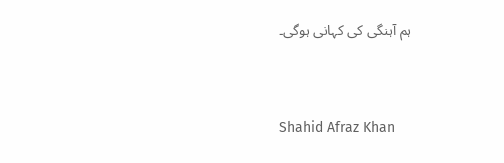ہم آہنگی کی کہانی ہوگی۔


Shahid Afraz Khan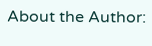About the Author: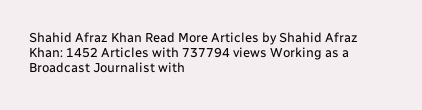Shahid Afraz Khan Read More Articles by Shahid Afraz Khan: 1452 Articles with 737794 views Working as a Broadcast Journalist with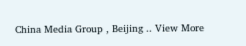China Media Group , Beijing .. View More